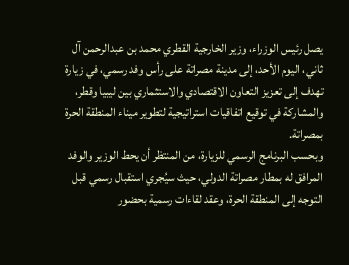يصل رئيس الوزراء، وزير الخارجية القطري محمد بن عبدالرحمن آل ثاني، اليوم الأحد، إلى مدينة مصراتة على رأس وفد رسمي، في زيارة تهدف إلى تعزيز التعاون الاقتصادي والاستثماري بين ليبيا وقطر، والمشاركة في توقيع اتفاقيات استراتيجية لتطوير ميناء المنطقة الحرة بمصراتة.
وبحسب البرنامج الرسمي للزيارة، من المنتظر أن يحط الوزير والوفد المرافق له بمطار مصراتة الدولي، حيث سيُجري استقبال رسمي قبل التوجه إلى المنطقة الحرة، وعقد لقاءات رسمية بحضور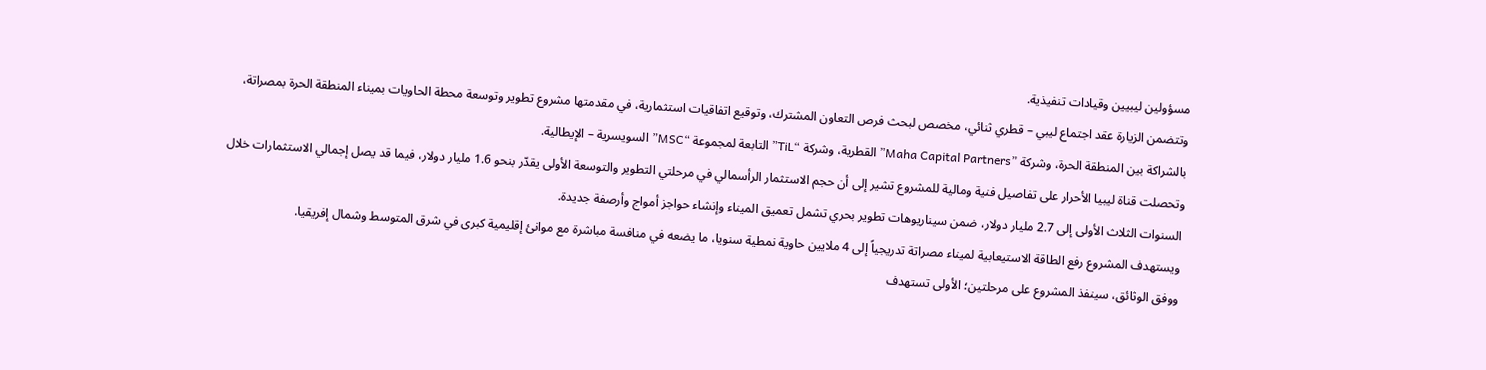مسؤولين ليبيين وقيادات تنفيذية.
وتتضمن الزيارة عقد اجتماع ليبي – قطري ثنائي، مخصص لبحث فرص التعاون المشترك، وتوقيع اتفاقيات استثمارية، في مقدمتها مشروع تطوير وتوسعة محطة الحاويات بميناء المنطقة الحرة بمصراتة، بالشراكة بين المنطقة الحرة، وشركة ”Maha Capital Partners” القطرية، وشركة “TiL” التابعة لمجموعة “MSC” السويسرية – الإيطالية.
وتحصلت قناة ليبيا الأحرار على تفاصيل فنية ومالية للمشروع تشير إلى أن حجم الاستثمار الرأسمالي في مرحلتي التطوير والتوسعة الأولى يقدّر بنحو 1.6 مليار دولار، فيما قد يصل إجمالي الاستثمارات خلال السنوات الثلاث الأولى إلى 2.7 مليار دولار، ضمن سيناريوهات تطوير بحري تشمل تعميق الميناء وإنشاء حواجز أمواج وأرصفة جديدة.
ويستهدف المشروع رفع الطاقة الاستيعابية لميناء مصراتة تدريجياً إلى 4 ملايين حاوية نمطية سنويا، ما يضعه في منافسة مباشرة مع موانئ إقليمية كبرى في شرق المتوسط وشمال إفريقيا.
ووفق الوثائق، سينفذ المشروع على مرحلتين؛ الأولى تستهدف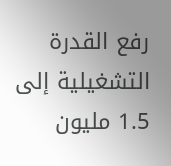رفع القدرة التشغيلية إلى 1.5 مليون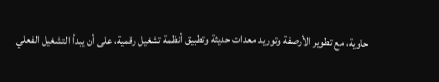حاوية، مع تطوير الأرصفة وتوريد معدات حديثة وتطبيق أنظمة تشغيل رقمية، على أن يبدأ التشغيل الفعلي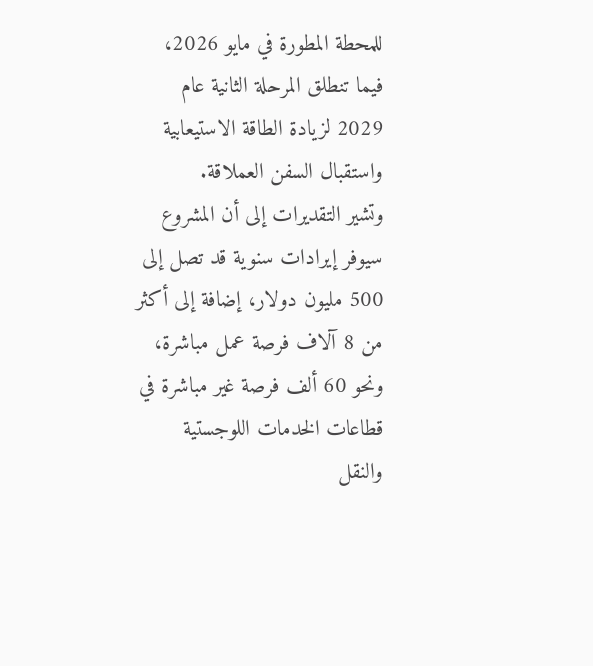للمحطة المطورة في مايو 2026، فيما تنطلق المرحلة الثانية عام 2029 لزيادة الطاقة الاستيعابية واستقبال السفن العملاقة.
وتشير التقديرات إلى أن المشروع سيوفر إيرادات سنوية قد تصل إلى 500 مليون دولار، إضافة إلى أكثر من 8 آلاف فرصة عمل مباشرة، ونحو 60 ألف فرصة غير مباشرة في قطاعات الخدمات اللوجستية والنقل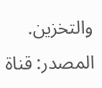والتخزين.
المصدر: قناة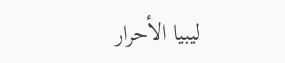ليبيا الأحرار